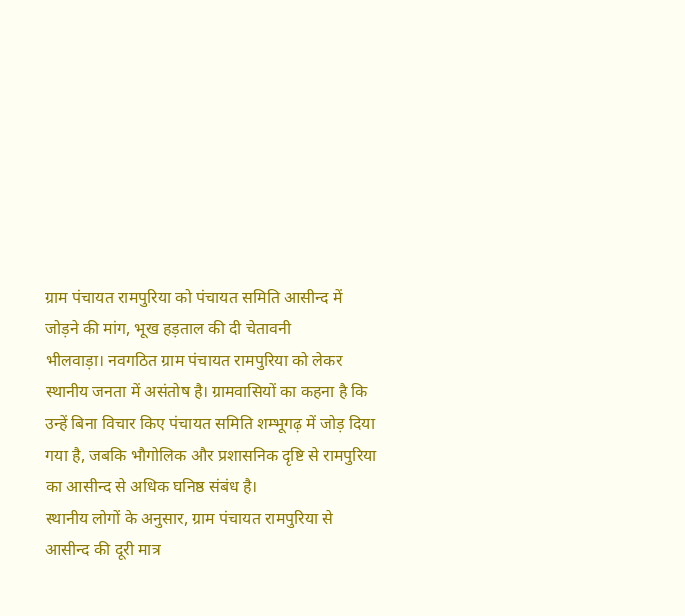ग्राम पंचायत रामपुरिया को पंचायत समिति आसीन्द में जोड़ने की मांग, भूख हड़ताल की दी चेतावनी
भीलवाड़ा। नवगठित ग्राम पंचायत रामपुरिया को लेकर स्थानीय जनता में असंतोष है। ग्रामवासियों का कहना है कि उन्हें बिना विचार किए पंचायत समिति शम्भूगढ़ में जोड़ दिया गया है, जबकि भौगोलिक और प्रशासनिक दृष्टि से रामपुरिया का आसीन्द से अधिक घनिष्ठ संबंध है।
स्थानीय लोगों के अनुसार, ग्राम पंचायत रामपुरिया से आसीन्द की दूरी मात्र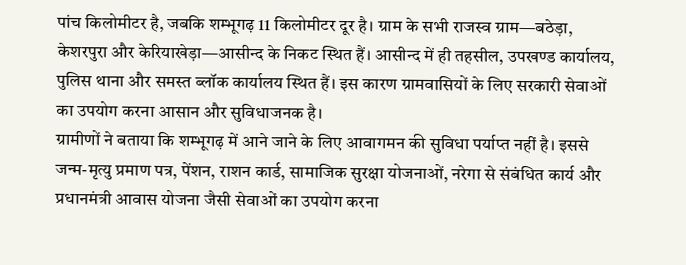पांच किलोमीटर है, जबकि शम्भूगढ़ 11 किलोमीटर दूर है। ग्राम के सभी राजस्व ग्राम—बठेड़ा, केशरपुरा और केरियाखेड़ा—आसीन्द के निकट स्थित हैं। आसीन्द में ही तहसील, उपखण्ड कार्यालय, पुलिस थाना और समस्त ब्लॉक कार्यालय स्थित हैं। इस कारण ग्रामवासियों के लिए सरकारी सेवाओं का उपयोग करना आसान और सुविधाजनक है।
ग्रामीणों ने बताया कि शम्भूगढ़ में आने जाने के लिए आवागमन की सुविधा पर्याप्त नहीं है। इससे जन्म-मृत्यु प्रमाण पत्र, पेंशन, राशन कार्ड, सामाजिक सुरक्षा योजनाओं, नरेगा से संबंधित कार्य और प्रधानमंत्री आवास योजना जैसी सेवाओं का उपयोग करना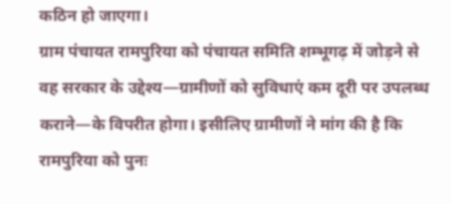कठिन हो जाएगा।
ग्राम पंचायत रामपुरिया को पंचायत समिति शम्भूगढ़ में जोड़ने से वह सरकार के उद्देश्य—ग्रामीणों को सुविधाएं कम दूरी पर उपलब्ध कराने—के विपरीत होगा। इसीलिए ग्रामीणों ने मांग की है कि रामपुरिया को पुनः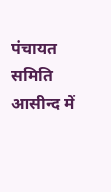पंचायत समिति आसीन्द में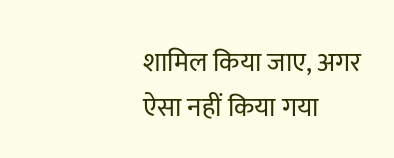शामिल किया जाए, अगर ऐसा नहीं किया गया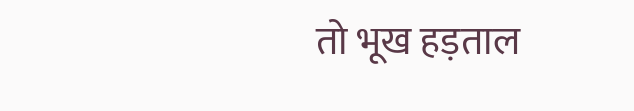तो भूख हड़ताल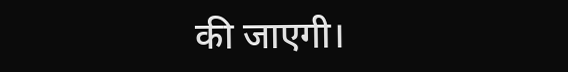की जाएगी।